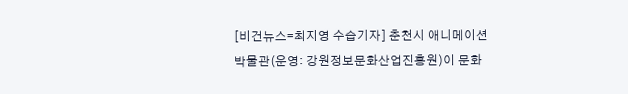[비건뉴스=최지영 수습기자] 춘천시 애니메이션박물관(운영: 강원정보문화산업진흥원)이 문화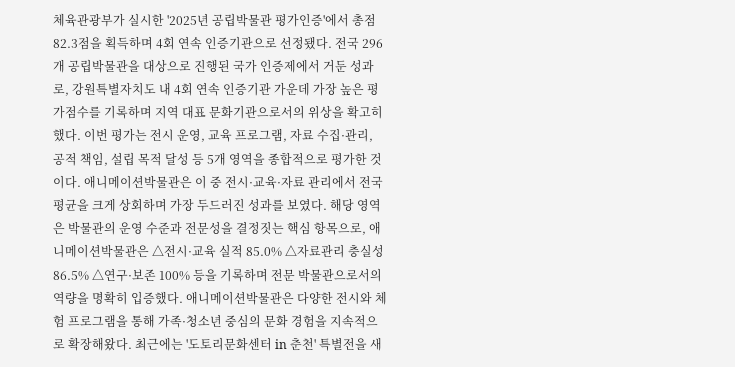체육관광부가 실시한 '2025년 공립박물관 평가인증'에서 총점 82.3점을 획득하며 4회 연속 인증기관으로 선정됐다. 전국 296개 공립박물관을 대상으로 진행된 국가 인증제에서 거둔 성과로, 강원특별자치도 내 4회 연속 인증기관 가운데 가장 높은 평가점수를 기록하며 지역 대표 문화기관으로서의 위상을 확고히 했다. 이번 평가는 전시 운영, 교육 프로그램, 자료 수집·관리, 공적 책임, 설립 목적 달성 등 5개 영역을 종합적으로 평가한 것이다. 애니메이션박물관은 이 중 전시·교육·자료 관리에서 전국 평균을 크게 상회하며 가장 두드러진 성과를 보였다. 해당 영역은 박물관의 운영 수준과 전문성을 결정짓는 핵심 항목으로, 애니메이션박물관은 △전시·교육 실적 85.0% △자료관리 충실성 86.5% △연구·보존 100% 등을 기록하며 전문 박물관으로서의 역량을 명확히 입증했다. 애니메이션박물관은 다양한 전시와 체험 프로그램을 통해 가족·청소년 중심의 문화 경험을 지속적으로 확장해왔다. 최근에는 '도토리문화센터 in 춘천' 특별전을 새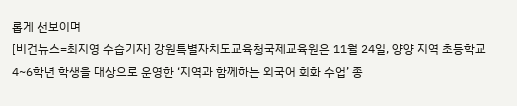롭게 선보이며
[비건뉴스=최지영 수습기자] 강원특별자치도교육청국제교육원은 11월 24일, 양양 지역 초등학교 4~6학년 학생을 대상으로 운영한 ‘지역과 함께하는 외국어 회화 수업’ 종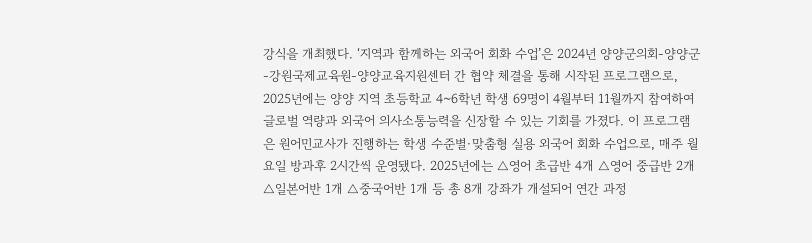강식을 개최했다. ‘지역과 함께하는 외국어 회화 수업’은 2024년 양양군의회-양양군-강원국제교육원-양양교육지원센터 간 협약 체결을 통해 시작된 프로그램으로, 2025년에는 양양 지역 초등학교 4~6학년 학생 69명이 4월부터 11월까지 참여하여 글로벌 역량과 외국어 의사소통능력을 신장할 수 있는 기회를 가졌다. 이 프로그램은 원어민교사가 진행하는 학생 수준별·맞춤형 실용 외국어 회화 수업으로, 매주 월요일 방과후 2시간씩 운영됐다. 2025년에는 △영어 초급반 4개 △영어 중급반 2개 △일본어반 1개 △중국어반 1개 등 총 8개 강좌가 개설되어 연간 과정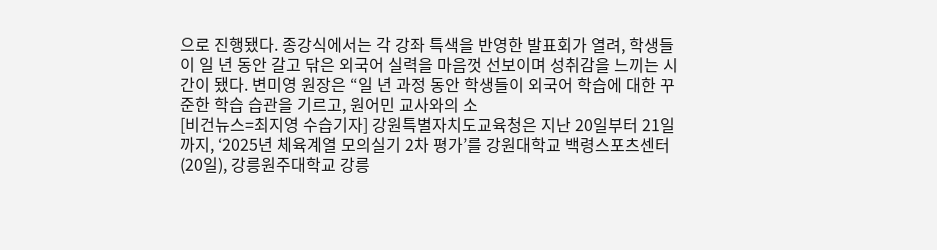으로 진행됐다. 종강식에서는 각 강좌 특색을 반영한 발표회가 열려, 학생들이 일 년 동안 갈고 닦은 외국어 실력을 마음껏 선보이며 성취감을 느끼는 시간이 됐다. 변미영 원장은 “일 년 과정 동안 학생들이 외국어 학습에 대한 꾸준한 학습 습관을 기르고, 원어민 교사와의 소
[비건뉴스=최지영 수습기자] 강원특별자치도교육청은 지난 20일부터 21일까지, ‘2025년 체육계열 모의실기 2차 평가’를 강원대학교 백령스포츠센터(20일), 강릉원주대학교 강릉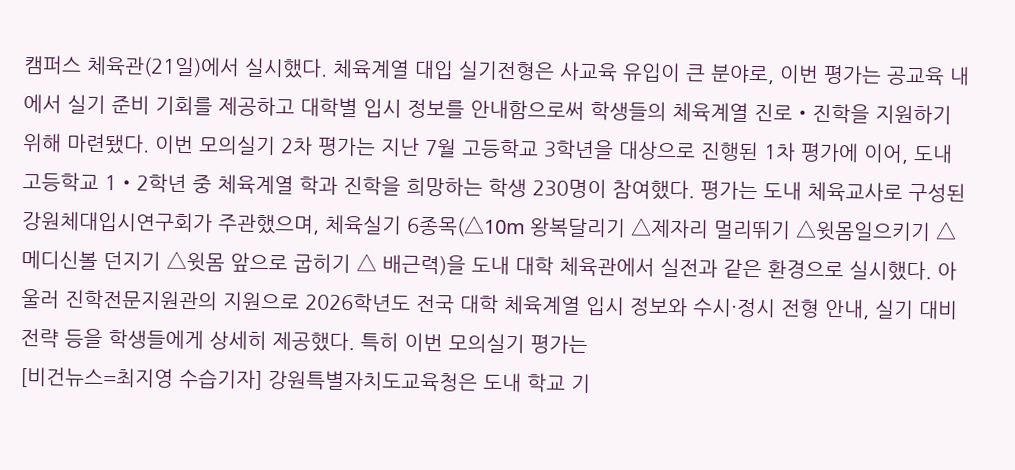캠퍼스 체육관(21일)에서 실시했다. 체육계열 대입 실기전형은 사교육 유입이 큰 분야로, 이번 평가는 공교육 내에서 실기 준비 기회를 제공하고 대학별 입시 정보를 안내함으로써 학생들의 체육계열 진로‧진학을 지원하기 위해 마련됐다. 이번 모의실기 2차 평가는 지난 7월 고등학교 3학년을 대상으로 진행된 1차 평가에 이어, 도내 고등학교 1‧2학년 중 체육계열 학과 진학을 희망하는 학생 230명이 참여했다. 평가는 도내 체육교사로 구성된 강원체대입시연구회가 주관했으며, 체육실기 6종목(△10m 왕복달리기 △제자리 멀리뛰기 △윗몸일으키기 △메디신볼 던지기 △윗몸 앞으로 굽히기 △ 배근력)을 도내 대학 체육관에서 실전과 같은 환경으로 실시했다. 아울러 진학전문지원관의 지원으로 2026학년도 전국 대학 체육계열 입시 정보와 수시·정시 전형 안내, 실기 대비 전략 등을 학생들에게 상세히 제공했다. 특히 이번 모의실기 평가는
[비건뉴스=최지영 수습기자] 강원특별자치도교육청은 도내 학교 기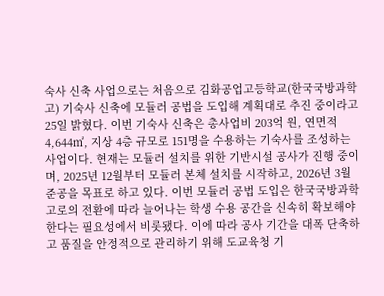숙사 신축 사업으로는 처음으로 김화공업고등학교(한국국방과학고) 기숙사 신축에 모듈러 공법을 도입해 계획대로 추진 중이라고 25일 밝혔다. 이번 기숙사 신축은 총사업비 203억 원, 연면적 4,644㎡, 지상 4층 규모로 151명을 수용하는 기숙사를 조성하는 사업이다. 현재는 모듈러 설치를 위한 기반시설 공사가 진행 중이며, 2025년 12월부터 모듈러 본체 설치를 시작하고, 2026년 3월 준공을 목표로 하고 있다. 이번 모듈러 공법 도입은 한국국방과학고로의 전환에 따라 늘어나는 학생 수용 공간을 신속히 확보해야 한다는 필요성에서 비롯됐다. 이에 따라 공사 기간을 대폭 단축하고 품질을 안정적으로 관리하기 위해 도교육청 기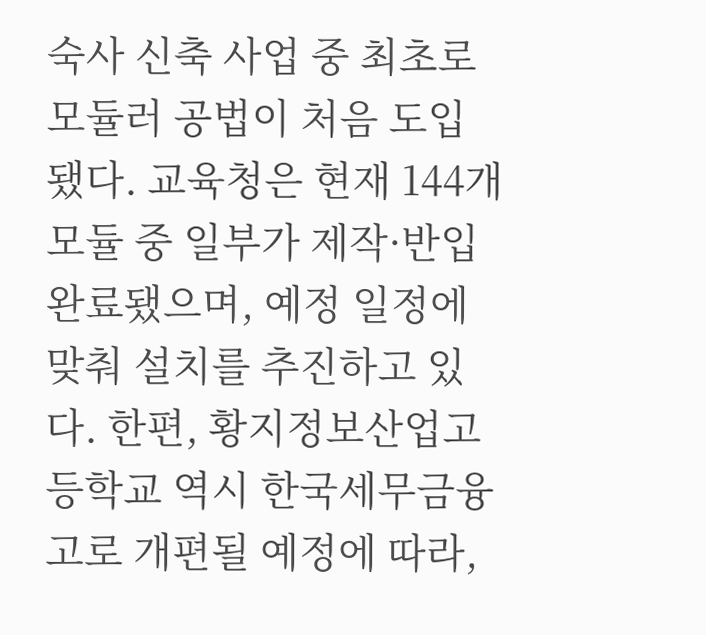숙사 신축 사업 중 최초로 모듈러 공법이 처음 도입됐다. 교육청은 현재 144개 모듈 중 일부가 제작·반입 완료됐으며, 예정 일정에 맞춰 설치를 추진하고 있다. 한편, 황지정보산업고등학교 역시 한국세무금융고로 개편될 예정에 따라,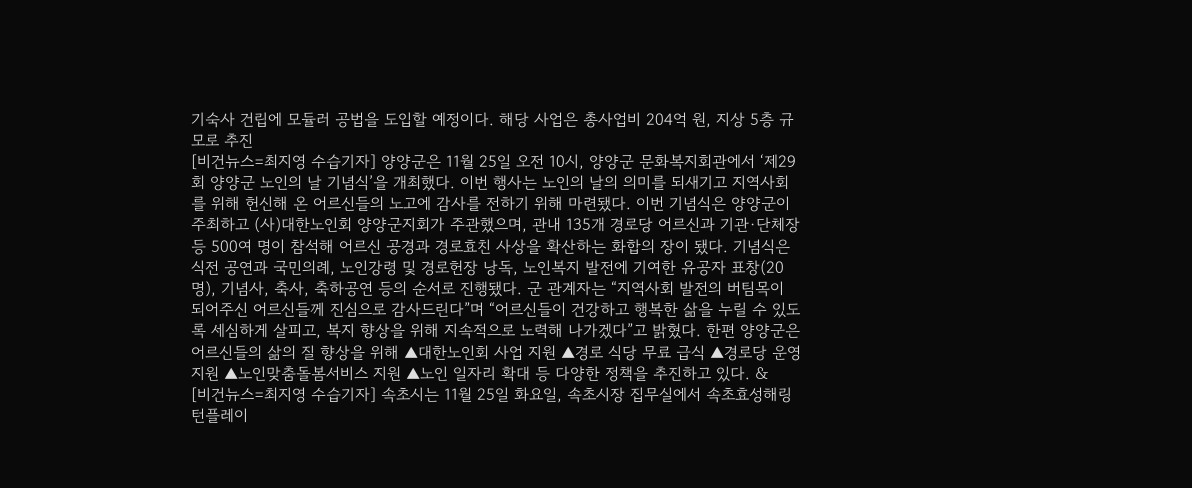기숙사 건립에 모듈러 공법을 도입할 예정이다. 해당 사업은 총사업비 204억 원, 지상 5층 규모로 추진
[비건뉴스=최지영 수습기자] 양양군은 11월 25일 오전 10시, 양양군 문화복지회관에서 ‘제29회 양양군 노인의 날 기념식’을 개최했다. 이번 행사는 노인의 날의 의미를 되새기고 지역사회를 위해 헌신해 온 어르신들의 노고에 감사를 전하기 위해 마련됐다. 이번 기념식은 양양군이 주최하고 (사)대한노인회 양양군지회가 주관했으며, 관내 135개 경로당 어르신과 기관·단체장 등 500여 명이 참석해 어르신 공경과 경로효친 사상을 확산하는 화합의 장이 됐다. 기념식은 식전 공연과 국민의례, 노인강령 및 경로헌장 낭독, 노인복지 발전에 기여한 유공자 표창(20명), 기념사, 축사, 축하공연 등의 순서로 진행됐다. 군 관계자는 “지역사회 발전의 버팀목이 되어주신 어르신들께 진심으로 감사드린다”며 “어르신들이 건강하고 행복한 삶을 누릴 수 있도록 세심하게 살피고, 복지 향상을 위해 지속적으로 노력해 나가겠다”고 밝혔다. 한편 양양군은 어르신들의 삶의 질 향상을 위해 ▲대한노인회 사업 지원 ▲경로 식당 무료 급식 ▲경로당 운영 지원 ▲노인맞춤돌봄서비스 지원 ▲노인 일자리 확대 등 다양한 정책을 추진하고 있다. &
[비건뉴스=최지영 수습기자] 속초시는 11월 25일 화요일, 속초시장 집무실에서 속초효성해링턴플레이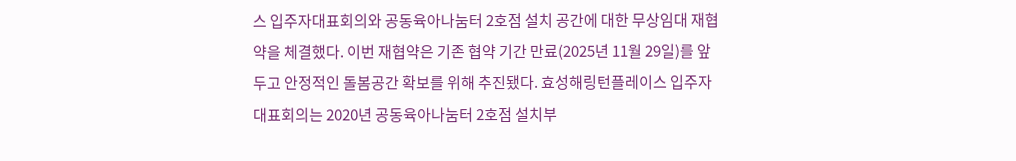스 입주자대표회의와 공동육아나눔터 2호점 설치 공간에 대한 무상임대 재협약을 체결했다. 이번 재협약은 기존 협약 기간 만료(2025년 11월 29일)를 앞두고 안정적인 돌봄공간 확보를 위해 추진됐다. 효성해링턴플레이스 입주자대표회의는 2020년 공동육아나눔터 2호점 설치부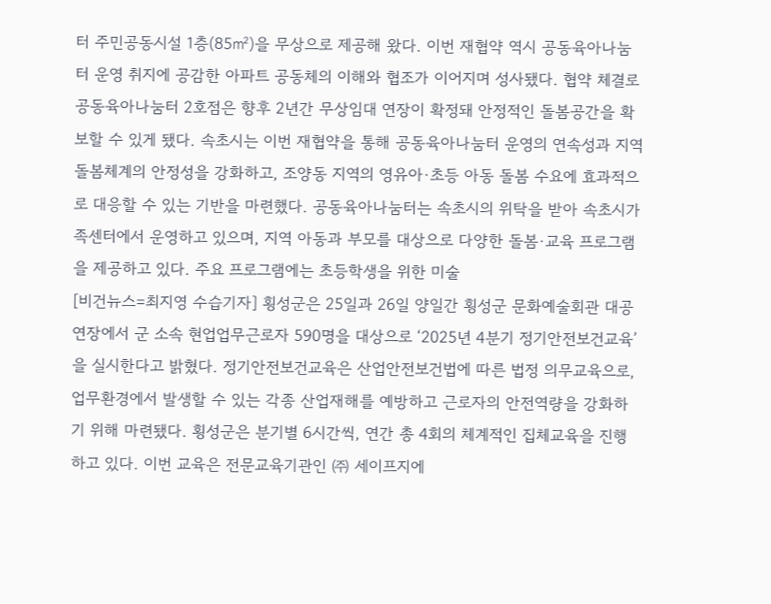터 주민공동시설 1층(85㎡)을 무상으로 제공해 왔다. 이번 재협약 역시 공동육아나눔터 운영 취지에 공감한 아파트 공동체의 이해와 협조가 이어지며 성사됐다. 협약 체결로 공동육아나눔터 2호점은 향후 2년간 무상임대 연장이 확정돼 안정적인 돌봄공간을 확보할 수 있게 됐다. 속초시는 이번 재협약을 통해 공동육아나눔터 운영의 연속성과 지역 돌봄체계의 안정성을 강화하고, 조양동 지역의 영유아·초등 아동 돌봄 수요에 효과적으로 대응할 수 있는 기반을 마련했다. 공동육아나눔터는 속초시의 위탁을 받아 속초시가족센터에서 운영하고 있으며, 지역 아동과 부모를 대상으로 다양한 돌봄·교육 프로그램을 제공하고 있다. 주요 프로그램에는 초등학생을 위한 미술
[비건뉴스=최지영 수습기자] 횡성군은 25일과 26일 양일간 횡성군 문화예술회관 대공연장에서 군 소속 현업업무근로자 590명을 대상으로 ‘2025년 4분기 정기안전보건교육’을 실시한다고 밝혔다. 정기안전보건교육은 산업안전보건법에 따른 법정 의무교육으로, 업무환경에서 발생할 수 있는 각종 산업재해를 예방하고 근로자의 안전역량을 강화하기 위해 마련됐다. 횡성군은 분기별 6시간씩, 연간 총 4회의 체계적인 집체교육을 진행하고 있다. 이번 교육은 전문교육기관인 ㈜ 세이프지에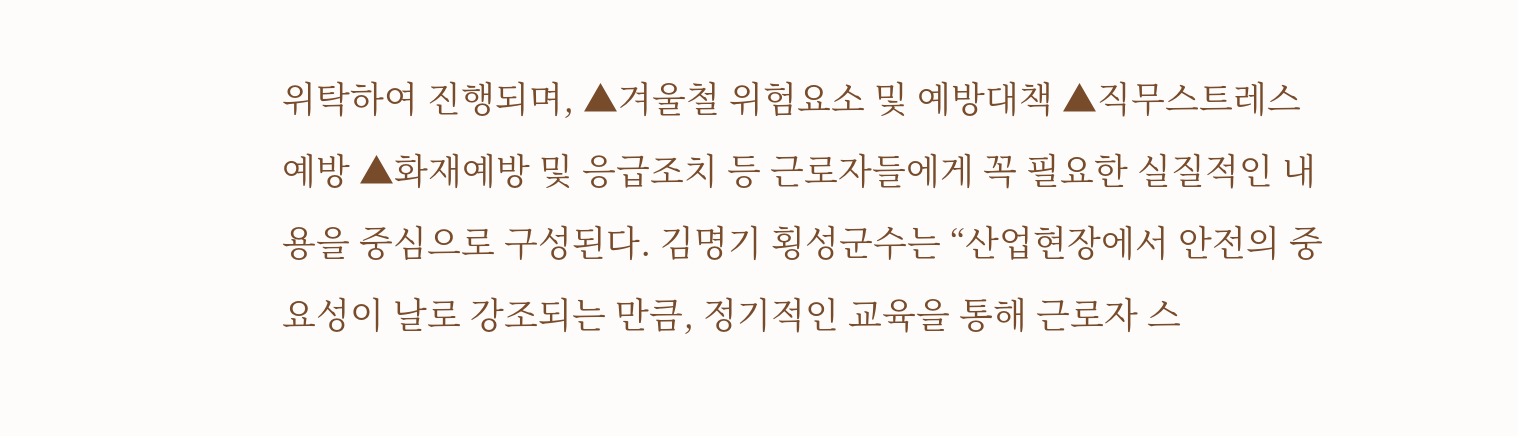위탁하여 진행되며, ▲겨울철 위험요소 및 예방대책 ▲직무스트레스 예방 ▲화재예방 및 응급조치 등 근로자들에게 꼭 필요한 실질적인 내용을 중심으로 구성된다. 김명기 횡성군수는 “산업현장에서 안전의 중요성이 날로 강조되는 만큼, 정기적인 교육을 통해 근로자 스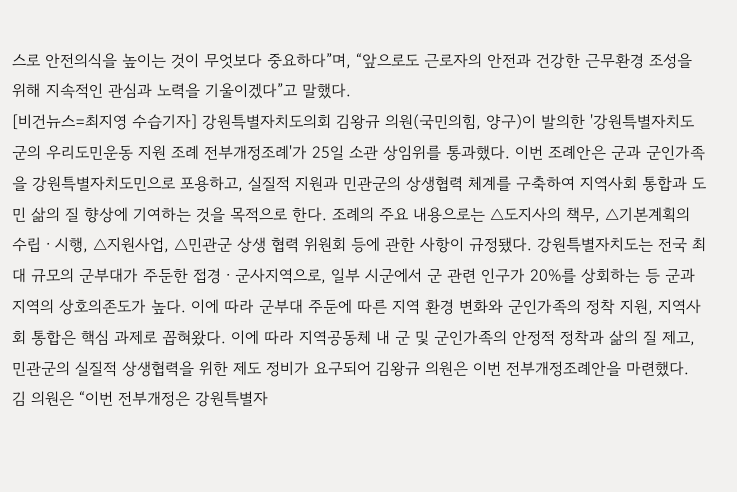스로 안전의식을 높이는 것이 무엇보다 중요하다”며, “앞으로도 근로자의 안전과 건강한 근무환경 조성을 위해 지속적인 관심과 노력을 기울이겠다”고 말했다.
[비건뉴스=최지영 수습기자] 강원특별자치도의회 김왕규 의원(국민의힘, 양구)이 발의한 '강원특별자치도 군의 우리도민운동 지원 조례 전부개정조례'가 25일 소관 상임위를 통과했다. 이번 조례안은 군과 군인가족을 강원특별자치도민으로 포용하고, 실질적 지원과 민관군의 상생협력 체계를 구축하여 지역사회 통합과 도민 삶의 질 향상에 기여하는 것을 목적으로 한다. 조례의 주요 내용으로는 △도지사의 책무, △기본계획의 수립ㆍ시행, △지원사업, △민관군 상생 협력 위원회 등에 관한 사항이 규정됐다. 강원특별자치도는 전국 최대 규모의 군부대가 주둔한 접경ㆍ군사지역으로, 일부 시군에서 군 관련 인구가 20%를 상회하는 등 군과 지역의 상호의존도가 높다. 이에 따라 군부대 주둔에 따른 지역 환경 변화와 군인가족의 정착 지원, 지역사회 통합은 핵심 과제로 꼽혀왔다. 이에 따라 지역공동체 내 군 및 군인가족의 안정적 정착과 삶의 질 제고, 민관군의 실질적 상생협력을 위한 제도 정비가 요구되어 김왕규 의원은 이번 전부개정조례안을 마련했다. 김 의원은 “이번 전부개정은 강원특별자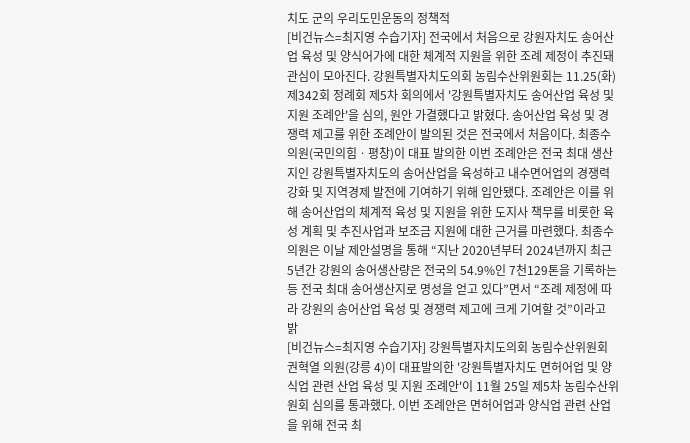치도 군의 우리도민운동의 정책적
[비건뉴스=최지영 수습기자] 전국에서 처음으로 강원자치도 송어산업 육성 및 양식어가에 대한 체계적 지원을 위한 조례 제정이 추진돼 관심이 모아진다. 강원특별자치도의회 농림수산위원회는 11.25(화) 제342회 정례회 제5차 회의에서 '강원특별자치도 송어산업 육성 및 지원 조례안'을 심의, 원안 가결했다고 밝혔다. 송어산업 육성 및 경쟁력 제고를 위한 조례안이 발의된 것은 전국에서 처음이다. 최종수 의원(국민의힘ㆍ평창)이 대표 발의한 이번 조례안은 전국 최대 생산지인 강원특별자치도의 송어산업을 육성하고 내수면어업의 경쟁력 강화 및 지역경제 발전에 기여하기 위해 입안됐다. 조례안은 이를 위해 송어산업의 체계적 육성 및 지원을 위한 도지사 책무를 비롯한 육성 계획 및 추진사업과 보조금 지원에 대한 근거를 마련했다. 최종수 의원은 이날 제안설명을 통해 “지난 2020년부터 2024년까지 최근 5년간 강원의 송어생산량은 전국의 54.9%인 7천129톤을 기록하는 등 전국 최대 송어생산지로 명성을 얻고 있다”면서 “조례 제정에 따라 강원의 송어산업 육성 및 경쟁력 제고에 크게 기여할 것”이라고 밝
[비건뉴스=최지영 수습기자] 강원특별자치도의회 농림수산위원회 권혁열 의원(강릉 4)이 대표발의한 '강원특별자치도 면허어업 및 양식업 관련 산업 육성 및 지원 조례안'이 11월 25일 제5차 농림수산위원회 심의를 통과했다. 이번 조례안은 면허어업과 양식업 관련 산업을 위해 전국 최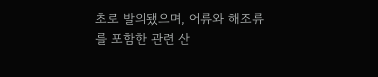초로 발의됐으며, 어류와 해조류를 포함한 관련 산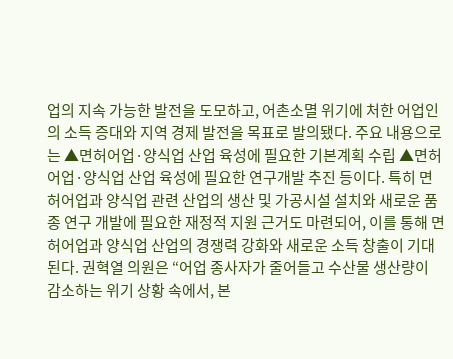업의 지속 가능한 발전을 도모하고, 어촌소멸 위기에 처한 어업인의 소득 증대와 지역 경제 발전을 목표로 발의됐다. 주요 내용으로는 ▲면허어업·양식업 산업 육성에 필요한 기본계획 수립 ▲면허어업·양식업 산업 육성에 필요한 연구개발 추진 등이다. 특히 면허어업과 양식업 관련 산업의 생산 및 가공시설 설치와 새로운 품종 연구 개발에 필요한 재정적 지원 근거도 마련되어, 이를 통해 면허어업과 양식업 산업의 경쟁력 강화와 새로운 소득 창출이 기대된다. 권혁열 의원은 “어업 종사자가 줄어들고 수산물 생산량이 감소하는 위기 상황 속에서, 본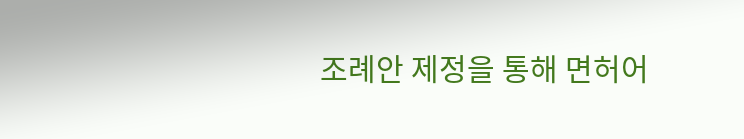조례안 제정을 통해 면허어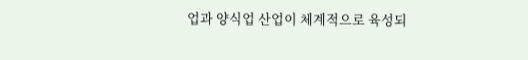업과 양식업 산업이 체계적으로 육성되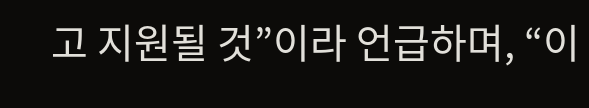고 지원될 것”이라 언급하며, “이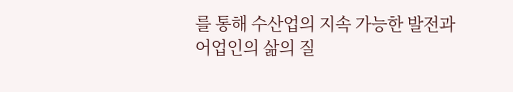를 통해 수산업의 지속 가능한 발전과 어업인의 삶의 질